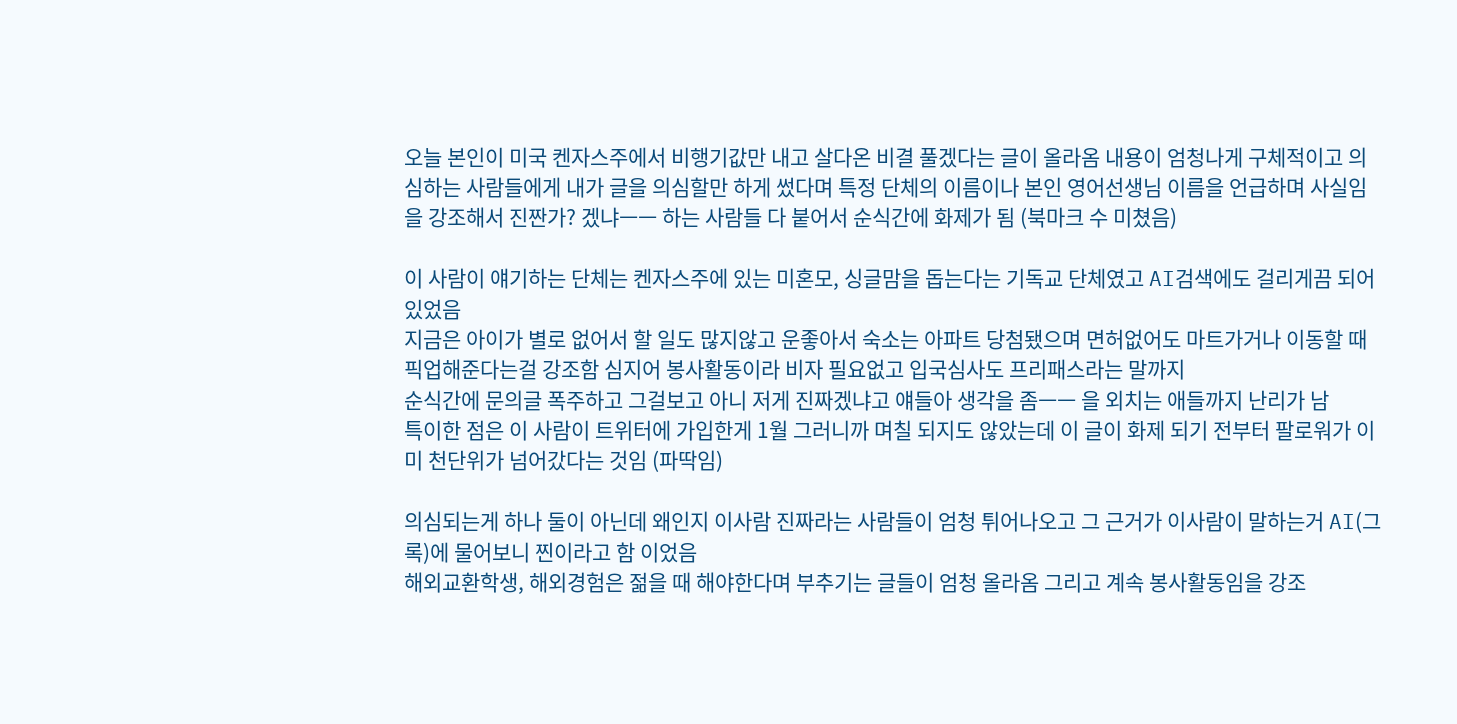오늘 본인이 미국 켄자스주에서 비행기값만 내고 살다온 비결 풀겠다는 글이 올라옴 내용이 엄청나게 구체적이고 의심하는 사람들에게 내가 글을 의심할만 하게 썼다며 특정 단체의 이름이나 본인 영어선생님 이름을 언급하며 사실임을 강조해서 진짠가? 겠냐ㅡㅡ 하는 사람들 다 붙어서 순식간에 화제가 됨 (북마크 수 미쳤음)

이 사람이 얘기하는 단체는 켄자스주에 있는 미혼모, 싱글맘을 돕는다는 기독교 단체였고 AI검색에도 걸리게끔 되어있었음
지금은 아이가 별로 없어서 할 일도 많지않고 운좋아서 숙소는 아파트 당첨됐으며 면허없어도 마트가거나 이동할 때 픽업해준다는걸 강조함 심지어 봉사활동이라 비자 필요없고 입국심사도 프리패스라는 말까지
순식간에 문의글 폭주하고 그걸보고 아니 저게 진짜겠냐고 얘들아 생각을 좀ㅡㅡ 을 외치는 애들까지 난리가 남
특이한 점은 이 사람이 트위터에 가입한게 1월 그러니까 며칠 되지도 않았는데 이 글이 화제 되기 전부터 팔로워가 이미 천단위가 넘어갔다는 것임 (파딱임)

의심되는게 하나 둘이 아닌데 왜인지 이사람 진짜라는 사람들이 엄청 튀어나오고 그 근거가 이사람이 말하는거 AI(그록)에 물어보니 찐이라고 함 이었음
해외교환학생, 해외경험은 젊을 때 해야한다며 부추기는 글들이 엄청 올라옴 그리고 계속 봉사활동임을 강조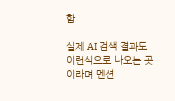함

실제 AI 검색 결과도 이런식으로 나오는 곳이라며 멘션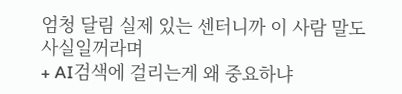엄청 달림 실제 있는 센터니까 이 사람 말도 사실일꺼라며
+ AI검색에 걸리는게 왜 중요하냐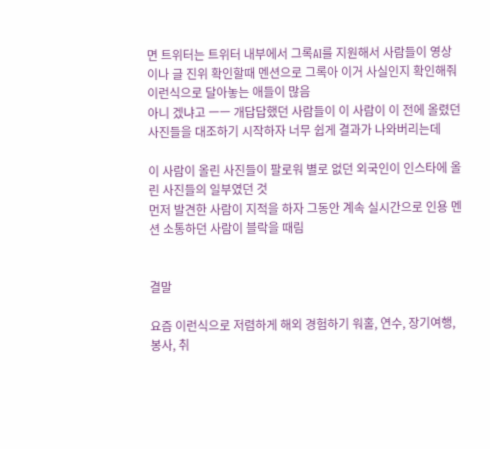면 트위터는 트위터 내부에서 그록AI를 지원해서 사람들이 영상이나 글 진위 확인할때 멘션으로 그록아 이거 사실인지 확인해줘 이런식으로 달아놓는 애들이 많음
아니 겠냐고 ㅡㅡ 개답답했던 사람들이 이 사람이 이 전에 올렸던 사진들을 대조하기 시작하자 너무 쉽게 결과가 나와버리는데

이 사람이 올린 사진들이 팔로워 별로 없던 외국인이 인스타에 올린 사진들의 일부였던 것
먼저 발견한 사람이 지적을 하자 그동안 계속 실시간으로 인용 멘션 소통하던 사람이 블락을 때림


결말

요즘 이런식으로 저렴하게 해외 경험하기 워홀, 연수, 장기여행, 봉사, 취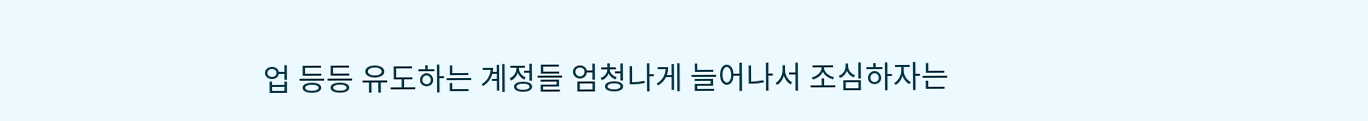업 등등 유도하는 계정들 엄청나게 늘어나서 조심하자는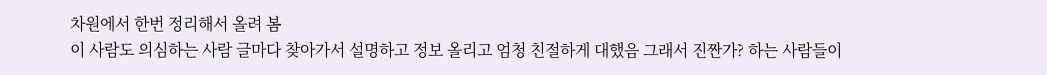차원에서 한번 정리해서 올려 봄
이 사람도 의심하는 사람 글마다 찾아가서 설명하고 정보 올리고 엄청 친절하게 대했음 그래서 진짠가? 하는 사람들이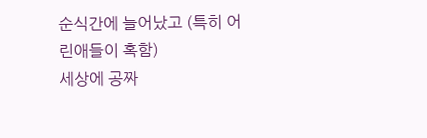순식간에 늘어났고 (특히 어린애들이 혹함)
세상에 공짜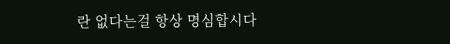란 없다는걸 항상 명심합시다